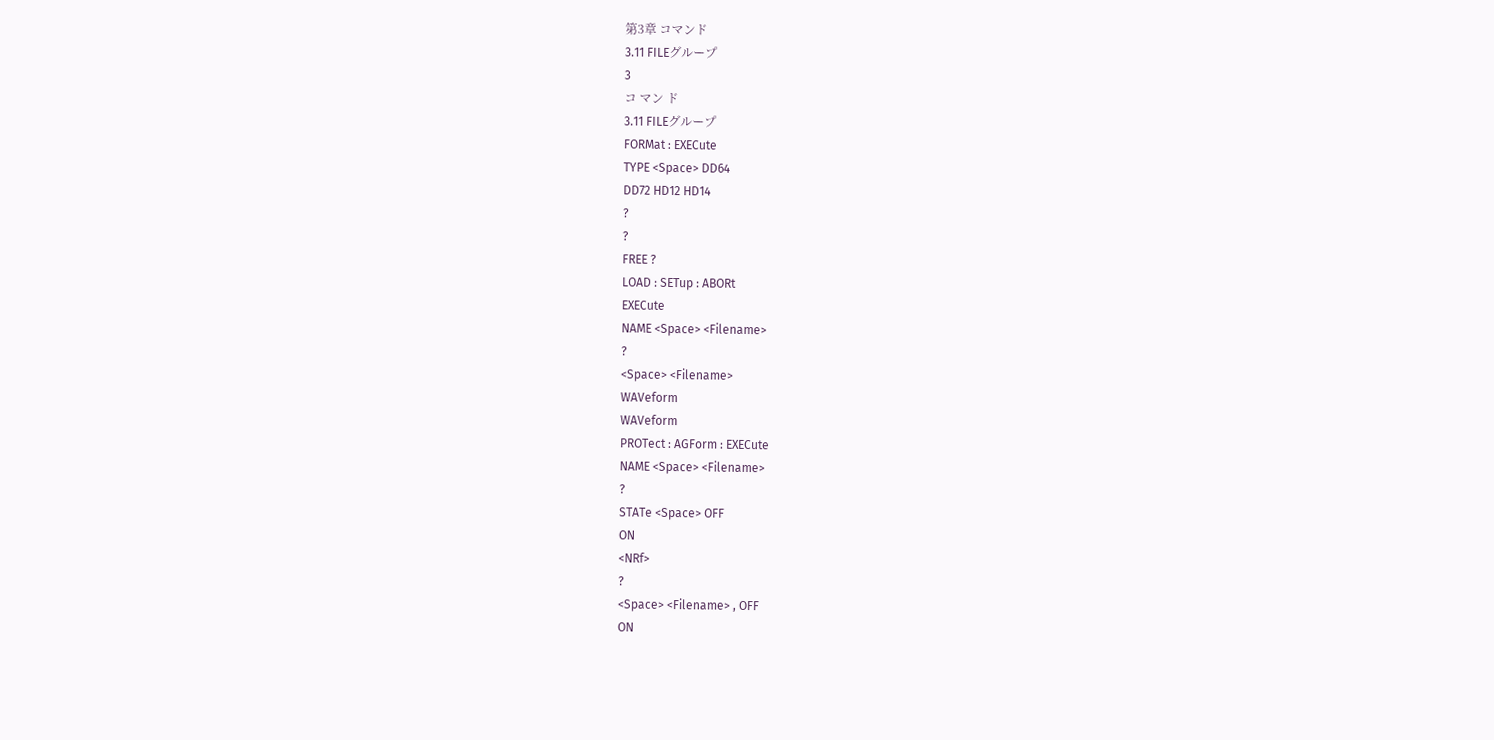第3章 コマンド
3.11 FILEグループ
3
コ マン ド
3.11 FILEグループ
FORMat : EXECute
TYPE <Space> DD64
DD72 HD12 HD14
?
?
FREE ?
LOAD : SETup : ABORt
EXECute
NAME <Space> <Filename>
?
<Space> <Filename>
WAVeform
WAVeform
PROTect : AGForm : EXECute
NAME <Space> <Filename>
?
STATe <Space> OFF
ON
<NRf>
?
<Space> <Filename> , OFF
ON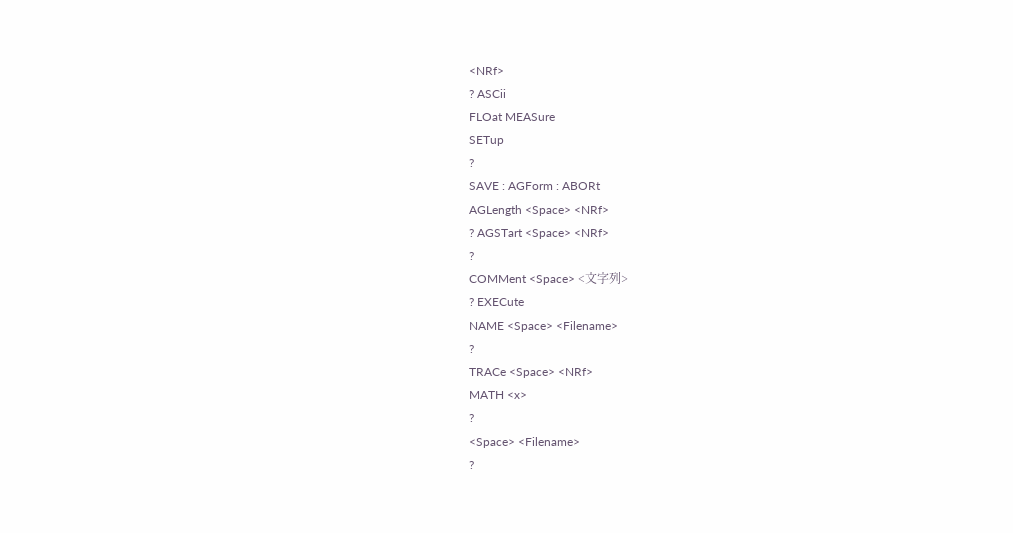<NRf>
? ASCii
FLOat MEASure
SETup
?
SAVE : AGForm : ABORt
AGLength <Space> <NRf>
? AGSTart <Space> <NRf>
?
COMMent <Space> <文字列>
? EXECute
NAME <Space> <Filename>
?
TRACe <Space> <NRf>
MATH <x>
?
<Space> <Filename>
?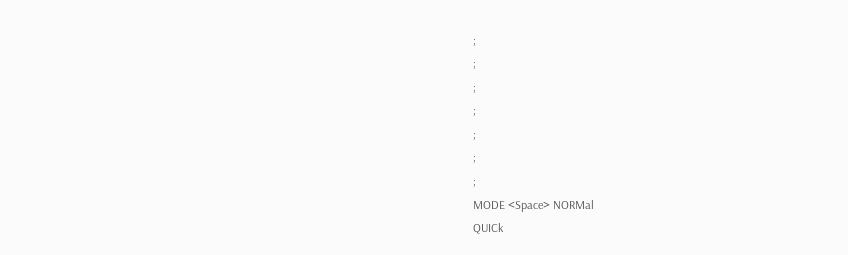;
;
;
;
;
;
;
MODE <Space> NORMal
QUICk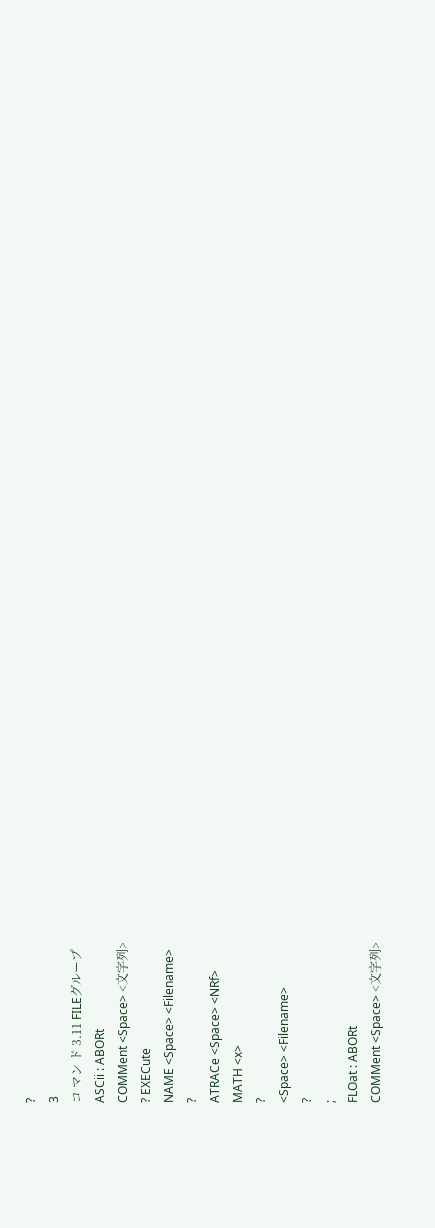?
3
コ マン ド 3.11 FILEグループ
ASCii : ABORt
COMMent <Space> <文字列>
? EXECute
NAME <Space> <Filename>
?
ATRACe <Space> <NRf>
MATH <x>
?
<Space> <Filename>
?
;
FLOat : ABORt
COMMent <Space> <文字列>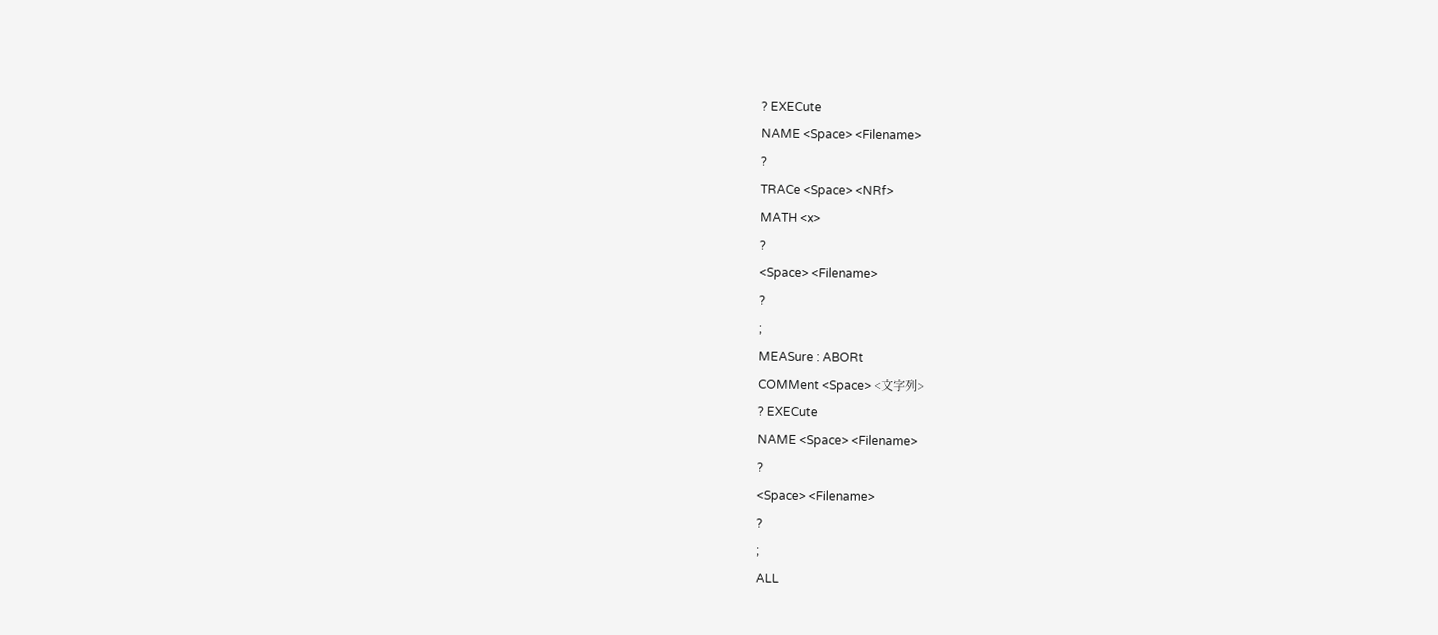? EXECute
NAME <Space> <Filename>
?
TRACe <Space> <NRf>
MATH <x>
?
<Space> <Filename>
?
;
MEASure : ABORt
COMMent <Space> <文字列>
? EXECute
NAME <Space> <Filename>
?
<Space> <Filename>
?
;
ALL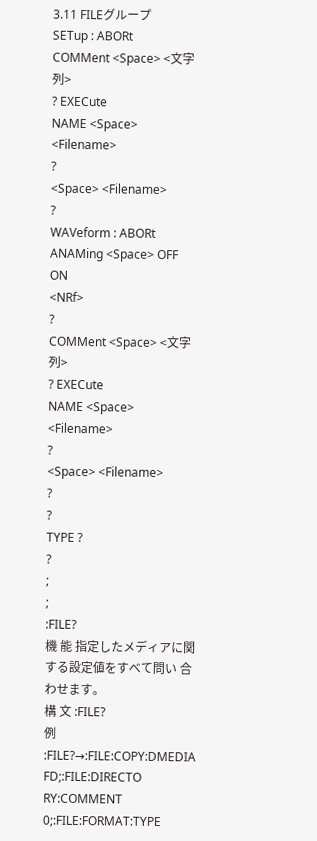3.11 FILEグループ
SETup : ABORt
COMMent <Space> <文字列>
? EXECute
NAME <Space> <Filename>
?
<Space> <Filename>
?
WAVeform : ABORt
ANAMing <Space> OFF
ON
<NRf>
?
COMMent <Space> <文字列>
? EXECute
NAME <Space> <Filename>
?
<Space> <Filename>
?
?
TYPE ?
?
;
;
:FILE?
機 能 指定したメディアに関する設定値をすべて問い 合わせます。
構 文 :FILE?
例 :FILE?→:FILE:COPY:DMEDIA FD;:FILE:DIRECTO RY:COMMENT 0;:FILE:FORMAT:TYPE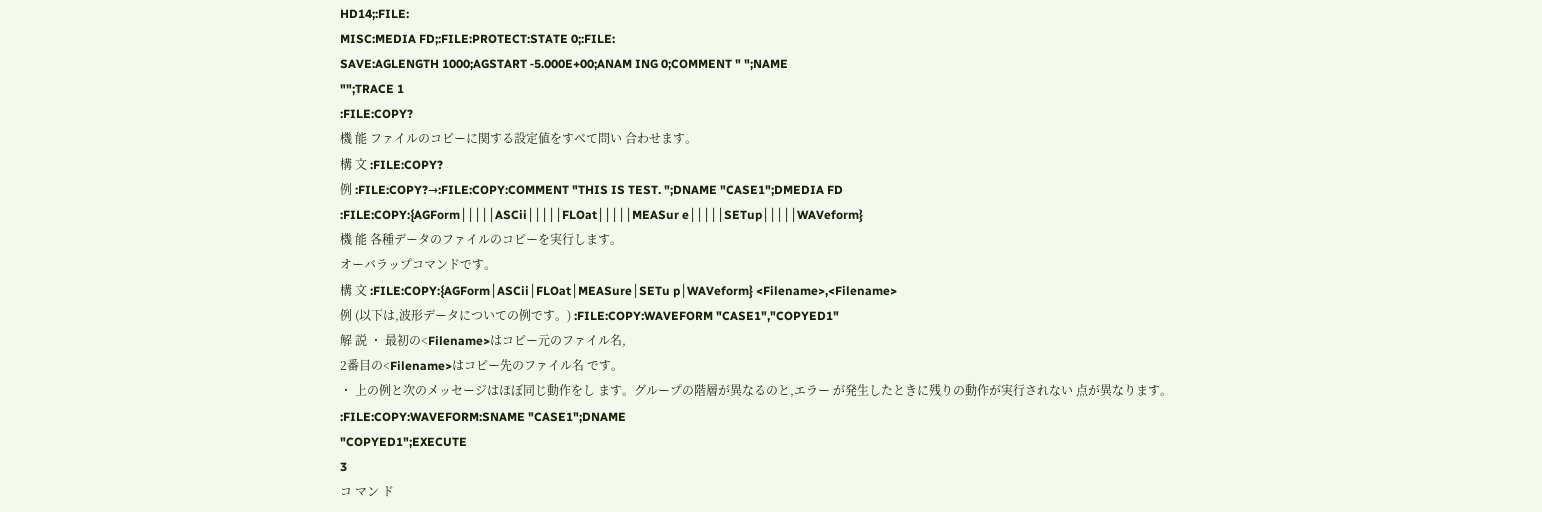HD14;:FILE:
MISC:MEDIA FD;:FILE:PROTECT:STATE 0;:FILE:
SAVE:AGLENGTH 1000;AGSTART ‑5.000E+00;ANAM ING 0;COMMENT " ";NAME
"";TRACE 1
:FILE:COPY?
機 能 ファイルのコピーに関する設定値をすべて問い 合わせます。
構 文 :FILE:COPY?
例 :FILE:COPY?→:FILE:COPY:COMMENT "THIS IS TEST. ";DNAME "CASE1";DMEDIA FD
:FILE:COPY:{AGForm│││││ASCii│││││FLOat│││││MEASur e│││││SETup│││││WAVeform}
機 能 各種データのファイルのコピーを実行します。
オーバラップコマンドです。
構 文 :FILE:COPY:{AGForm│ASCii│FLOat│MEASure│SETu p│WAVeform} <Filename>,<Filename>
例 (以下は,波形データについての例です。) :FILE:COPY:WAVEFORM "CASE1","COPYED1"
解 説 ・ 最初の<Filename>はコピー元のファイル名,
2番目の<Filename>はコピー先のファイル名 です。
・ 上の例と次のメッセージはほぼ同じ動作をし ます。グループの階層が異なるのと,エラー が発生したときに残りの動作が実行されない 点が異なります。
:FILE:COPY:WAVEFORM:SNAME "CASE1";DNAME
"COPYED1";EXECUTE
3
コ マン ド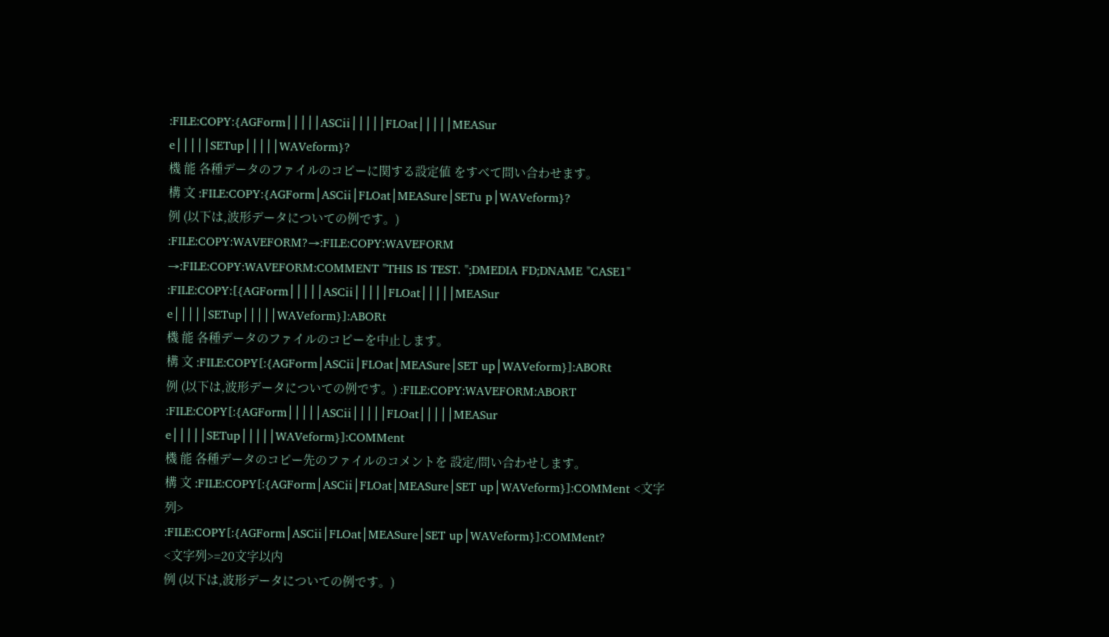:FILE:COPY:{AGForm│││││ASCii│││││FLOat│││││MEASur
e│││││SETup│││││WAVeform}?
機 能 各種データのファイルのコピーに関する設定値 をすべて問い合わせます。
構 文 :FILE:COPY:{AGForm│ASCii│FLOat│MEASure│SETu p│WAVeform}?
例 (以下は,波形データについての例です。) :FILE:COPY:WAVEFORM?→:FILE:COPY:WAVEFORM
→:FILE:COPY:WAVEFORM:COMMENT "THIS IS TEST. ";DMEDIA FD;DNAME "CASE1"
:FILE:COPY:[{AGForm│││││ASCii│││││FLOat│││││MEASur e│││││SETup│││││WAVeform}]:ABORt
機 能 各種データのファイルのコピーを中止します。
構 文 :FILE:COPY[:{AGForm│ASCii│FLOat│MEASure│SET up│WAVeform}]:ABORt
例 (以下は,波形データについての例です。) :FILE:COPY:WAVEFORM:ABORT
:FILE:COPY[:{AGForm│││││ASCii│││││FLOat│││││MEASur e│││││SETup│││││WAVeform}]:COMMent
機 能 各種データのコピー先のファイルのコメントを 設定/問い合わせします。
構 文 :FILE:COPY[:{AGForm│ASCii│FLOat│MEASure│SET up│WAVeform}]:COMMent <文字列>
:FILE:COPY[:{AGForm│ASCii│FLOat│MEASure│SET up│WAVeform}]:COMMent?
<文字列>=20文字以内
例 (以下は,波形データについての例です。)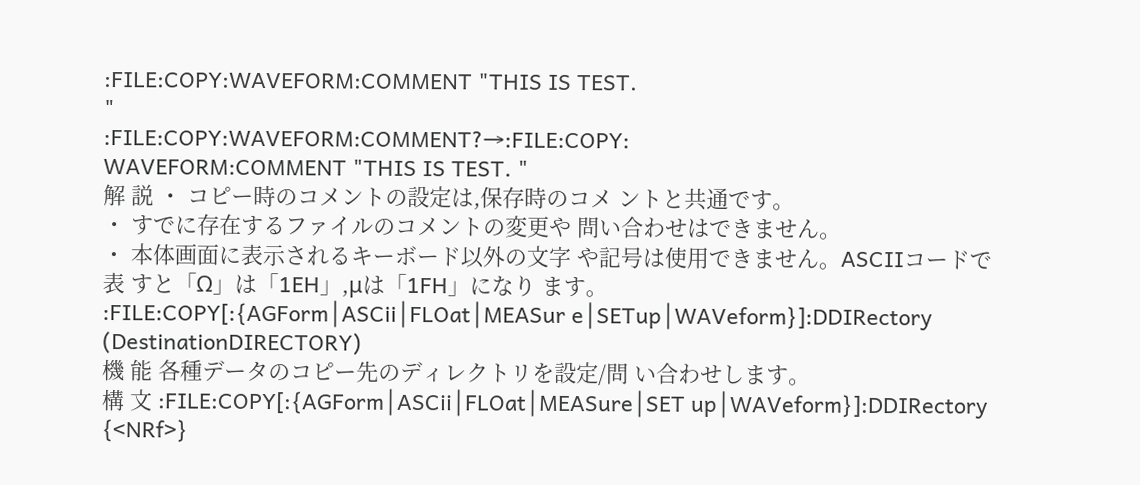:FILE:COPY:WAVEFORM:COMMENT "THIS IS TEST.
"
:FILE:COPY:WAVEFORM:COMMENT?→:FILE:COPY:
WAVEFORM:COMMENT "THIS IS TEST. "
解 説 ・ コピー時のコメントの設定は,保存時のコメ ントと共通です。
・ すでに存在するファイルのコメントの変更や 問い合わせはできません。
・ 本体画面に表示されるキーボード以外の文字 や記号は使用できません。ASCIIコードで表 すと「Ω」は「1EH」,μは「1FH」になり ます。
:FILE:COPY[:{AGForm│ASCii│FLOat│MEASur e│SETup│WAVeform}]:DDIRectory
(DestinationDIRECTORY)
機 能 各種データのコピー先のディレクトリを設定/問 い合わせします。
構 文 :FILE:COPY[:{AGForm│ASCii│FLOat│MEASure│SET up│WAVeform}]:DDIRectory {<NRf>}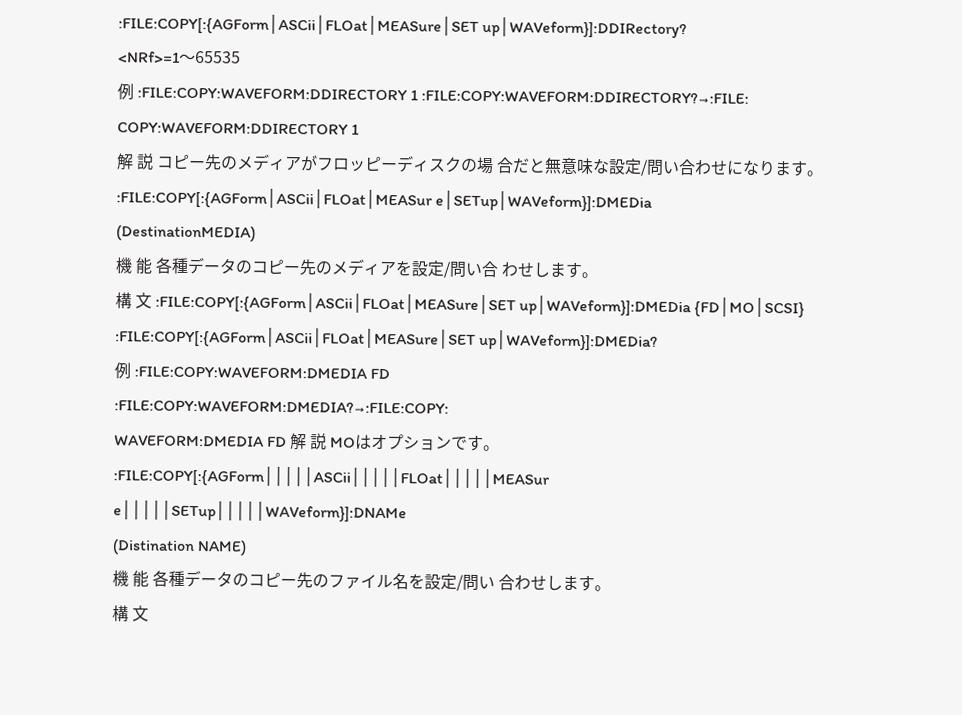:FILE:COPY[:{AGForm│ASCii│FLOat│MEASure│SET up│WAVeform}]:DDIRectory?
<NRf>=1〜65535
例 :FILE:COPY:WAVEFORM:DDIRECTORY 1 :FILE:COPY:WAVEFORM:DDIRECTORY?→:FILE:
COPY:WAVEFORM:DDIRECTORY 1
解 説 コピー先のメディアがフロッピーディスクの場 合だと無意味な設定/問い合わせになります。
:FILE:COPY[:{AGForm│ASCii│FLOat│MEASur e│SETup│WAVeform}]:DMEDia
(DestinationMEDIA)
機 能 各種データのコピー先のメディアを設定/問い合 わせします。
構 文 :FILE:COPY[:{AGForm│ASCii│FLOat│MEASure│SET up│WAVeform}]:DMEDia {FD│MO│SCSI}
:FILE:COPY[:{AGForm│ASCii│FLOat│MEASure│SET up│WAVeform}]:DMEDia?
例 :FILE:COPY:WAVEFORM:DMEDIA FD
:FILE:COPY:WAVEFORM:DMEDIA?→:FILE:COPY:
WAVEFORM:DMEDIA FD 解 説 MOはオプションです。
:FILE:COPY[:{AGForm│││││ASCii│││││FLOat│││││MEASur e│││││SETup│││││WAVeform}]:DNAMe
(Distination NAME)
機 能 各種データのコピー先のファイル名を設定/問い 合わせします。
構 文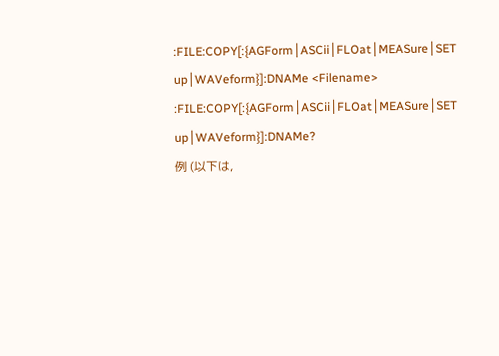:FILE:COPY[:{AGForm│ASCii│FLOat│MEASure│SET up│WAVeform}]:DNAMe <Filename>
:FILE:COPY[:{AGForm│ASCii│FLOat│MEASure│SET up│WAVeform}]:DNAMe?
例 (以下は,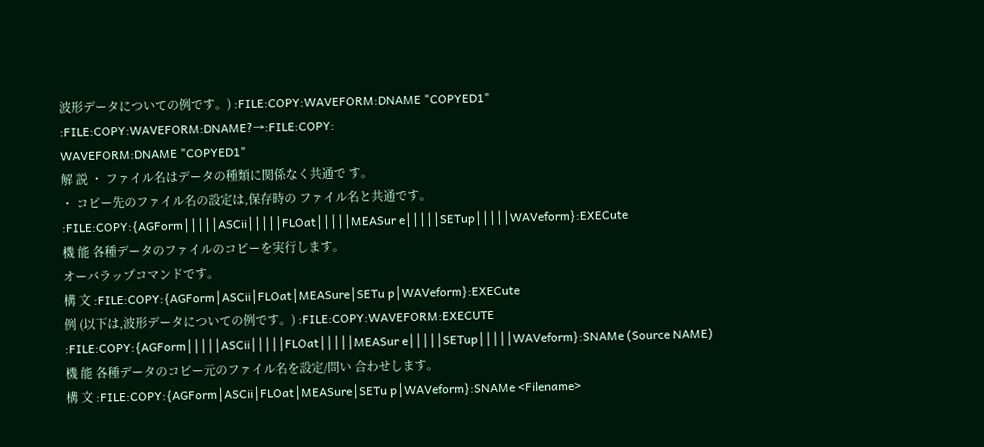波形データについての例です。) :FILE:COPY:WAVEFORM:DNAME "COPYED1"
:FILE:COPY:WAVEFORM:DNAME?→:FILE:COPY:
WAVEFORM:DNAME "COPYED1"
解 説 ・ ファイル名はデータの種類に関係なく共通で す。
・ コピー先のファイル名の設定は,保存時の ファイル名と共通です。
:FILE:COPY:{AGForm│││││ASCii│││││FLOat│││││MEASur e│││││SETup│││││WAVeform}:EXECute
機 能 各種データのファイルのコピーを実行します。
オーバラップコマンドです。
構 文 :FILE:COPY:{AGForm│ASCii│FLOat│MEASure│SETu p│WAVeform}:EXECute
例 (以下は,波形データについての例です。) :FILE:COPY:WAVEFORM:EXECUTE
:FILE:COPY:{AGForm│││││ASCii│││││FLOat│││││MEASur e│││││SETup│││││WAVeform}:SNAMe (Source NAME)
機 能 各種データのコピー元のファイル名を設定/問い 合わせします。
構 文 :FILE:COPY:{AGForm│ASCii│FLOat│MEASure│SETu p│WAVeform}:SNAMe <Filename>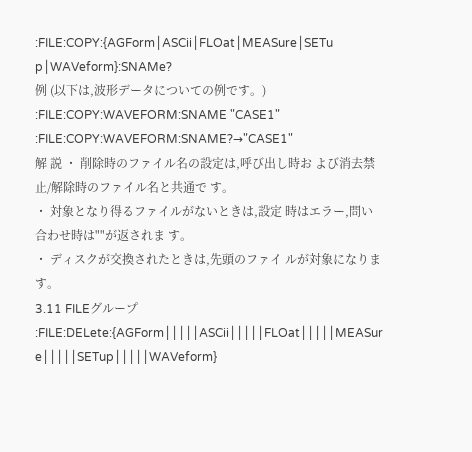:FILE:COPY:{AGForm│ASCii│FLOat│MEASure│SETu p│WAVeform}:SNAMe?
例 (以下は,波形データについての例です。) :FILE:COPY:WAVEFORM:SNAME "CASE1"
:FILE:COPY:WAVEFORM:SNAME?→"CASE1"
解 説 ・ 削除時のファイル名の設定は,呼び出し時お よび消去禁止/解除時のファイル名と共通で す。
・ 対象となり得るファイルがないときは,設定 時はエラー,問い合わせ時は""が返されま す。
・ ディスクが交換されたときは,先頭のファイ ルが対象になります。
3.11 FILEグループ
:FILE:DELete:{AGForm│││││ASCii│││││FLOat│││││MEASur e│││││SETup│││││WAVeform}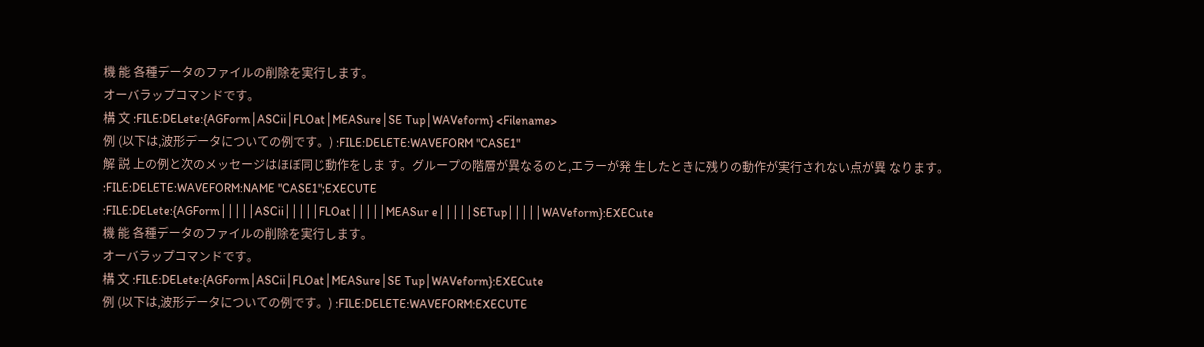機 能 各種データのファイルの削除を実行します。
オーバラップコマンドです。
構 文 :FILE:DELete:{AGForm│ASCii│FLOat│MEASure│SE Tup│WAVeform} <Filename>
例 (以下は,波形データについての例です。) :FILE:DELETE:WAVEFORM "CASE1"
解 説 上の例と次のメッセージはほぼ同じ動作をしま す。グループの階層が異なるのと,エラーが発 生したときに残りの動作が実行されない点が異 なります。
:FILE:DELETE:WAVEFORM:NAME "CASE1";EXECUTE
:FILE:DELete:{AGForm│││││ASCii│││││FLOat│││││MEASur e│││││SETup│││││WAVeform}:EXECute
機 能 各種データのファイルの削除を実行します。
オーバラップコマンドです。
構 文 :FILE:DELete:{AGForm│ASCii│FLOat│MEASure│SE Tup│WAVeform}:EXECute
例 (以下は,波形データについての例です。) :FILE:DELETE:WAVEFORM:EXECUTE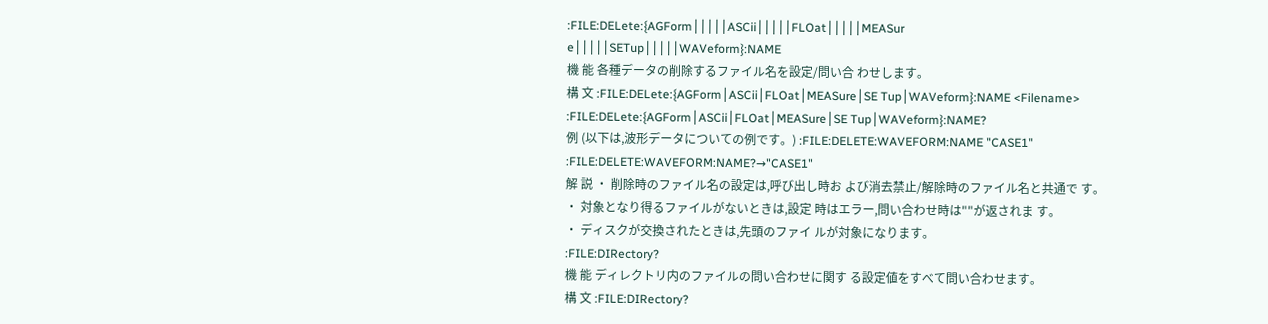:FILE:DELete:{AGForm│││││ASCii│││││FLOat│││││MEASur e│││││SETup│││││WAVeform}:NAME
機 能 各種データの削除するファイル名を設定/問い合 わせします。
構 文 :FILE:DELete:{AGForm│ASCii│FLOat│MEASure│SE Tup│WAVeform}:NAME <Filename>
:FILE:DELete:{AGForm│ASCii│FLOat│MEASure│SE Tup│WAVeform}:NAME?
例 (以下は,波形データについての例です。) :FILE:DELETE:WAVEFORM:NAME "CASE1"
:FILE:DELETE:WAVEFORM:NAME?→"CASE1"
解 説 ・ 削除時のファイル名の設定は,呼び出し時お よび消去禁止/解除時のファイル名と共通で す。
・ 対象となり得るファイルがないときは,設定 時はエラー,問い合わせ時は""が返されま す。
・ ディスクが交換されたときは,先頭のファイ ルが対象になります。
:FILE:DIRectory?
機 能 ディレクトリ内のファイルの問い合わせに関す る設定値をすべて問い合わせます。
構 文 :FILE:DIRectory?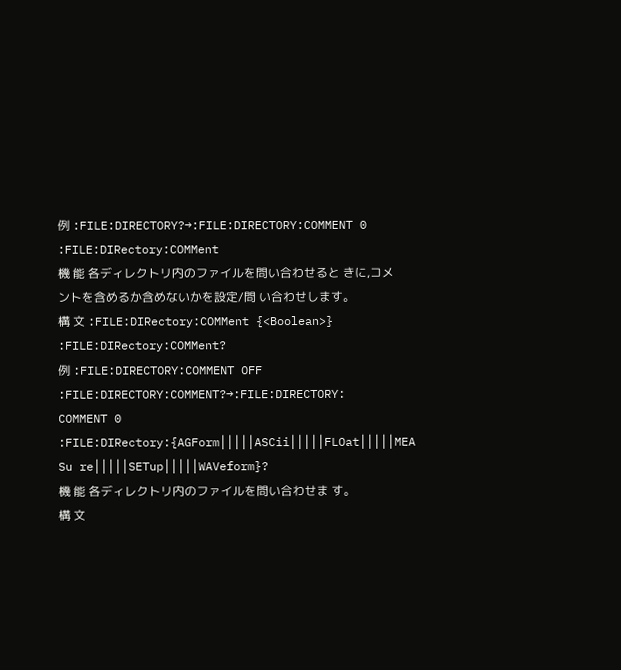例 :FILE:DIRECTORY?→:FILE:DIRECTORY:COMMENT 0
:FILE:DIRectory:COMMent
機 能 各ディレクトリ内のファイルを問い合わせると きに,コメントを含めるか含めないかを設定/問 い合わせします。
構 文 :FILE:DIRectory:COMMent {<Boolean>}
:FILE:DIRectory:COMMent?
例 :FILE:DIRECTORY:COMMENT OFF
:FILE:DIRECTORY:COMMENT?→:FILE:DIRECTORY:
COMMENT 0
:FILE:DIRectory:{AGForm│││││ASCii│││││FLOat│││││MEA Su re│││││SETup│││││WAVeform}?
機 能 各ディレクトリ内のファイルを問い合わせま す。
構 文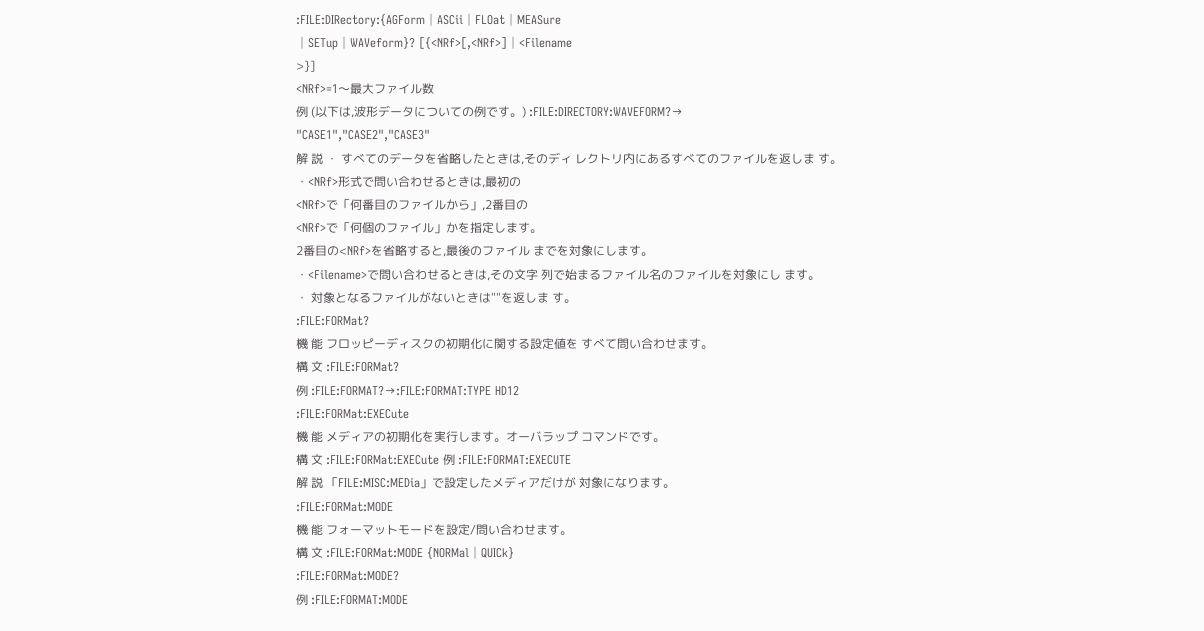:FILE:DIRectory:{AGForm│ASCii│FLOat│MEASure
│SETup│WAVeform}? [{<NRf>[,<NRf>]│<Filename
>}]
<NRf>=1〜最大ファイル数
例 (以下は,波形データについての例です。) :FILE:DIRECTORY:WAVEFORM?→
"CASE1","CASE2","CASE3"
解 説 ・ すべてのデータを省略したときは,そのディ レクトリ内にあるすべてのファイルを返しま す。
・<NRf>形式で問い合わせるときは,最初の
<NRf>で「何番目のファイルから」,2番目の
<NRf>で「何個のファイル」かを指定します。
2番目の<NRf>を省略すると,最後のファイル までを対象にします。
・<Filename>で問い合わせるときは,その文字 列で始まるファイル名のファイルを対象にし ます。
・ 対象となるファイルがないときは""を返しま す。
:FILE:FORMat?
機 能 フロッピーディスクの初期化に関する設定値を すべて問い合わせます。
構 文 :FILE:FORMat?
例 :FILE:FORMAT?→:FILE:FORMAT:TYPE HD12
:FILE:FORMat:EXECute
機 能 メディアの初期化を実行します。オーバラップ コマンドです。
構 文 :FILE:FORMat:EXECute 例 :FILE:FORMAT:EXECUTE
解 説 「FILE:MISC:MEDia」で設定したメディアだけが 対象になります。
:FILE:FORMat:MODE
機 能 フォーマットモードを設定/問い合わせます。
構 文 :FILE:FORMat:MODE {NORMal│QUICk}
:FILE:FORMat:MODE?
例 :FILE:FORMAT:MODE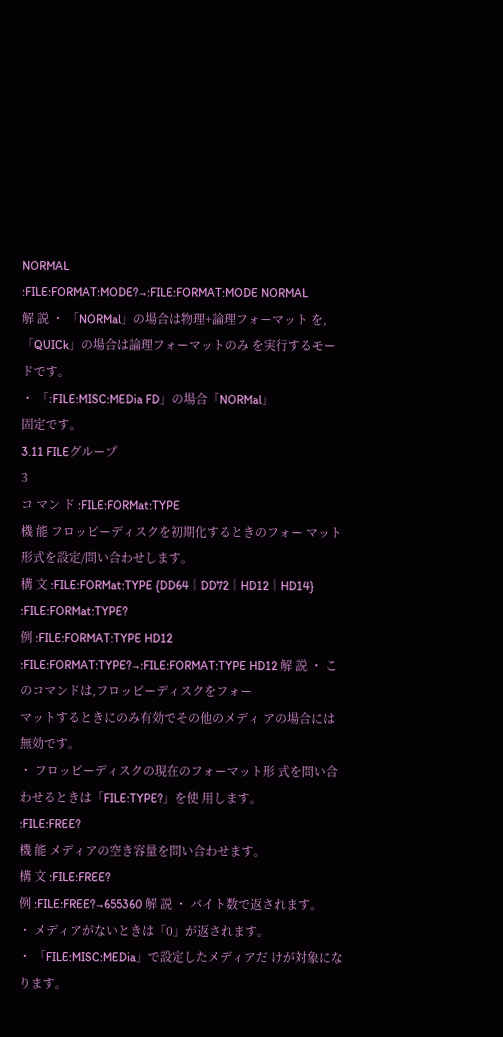NORMAL
:FILE:FORMAT:MODE?→:FILE:FORMAT:MODE NORMAL
解 説 ・ 「NORMal」の場合は物理+論理フォーマット を,「QUICk」の場合は論理フォーマットのみ を実行するモードです。
・ 「:FILE:MISC:MEDia FD」の場合「NORMal」
固定です。
3.11 FILEグループ
3
コ マン ド :FILE:FORMat:TYPE
機 能 フロッピーディスクを初期化するときのフォー マット形式を設定/問い合わせします。
構 文 :FILE:FORMat:TYPE {DD64│DD72│HD12│HD14}
:FILE:FORMat:TYPE?
例 :FILE:FORMAT:TYPE HD12
:FILE:FORMAT:TYPE?→:FILE:FORMAT:TYPE HD12 解 説 ・ このコマンドは,フロッピーディスクをフォー
マットするときにのみ有効でその他のメディ アの場合には無効です。
・ フロッピーディスクの現在のフォーマット形 式を問い合わせるときは「FILE:TYPE?」を使 用します。
:FILE:FREE?
機 能 メディアの空き容量を問い合わせます。
構 文 :FILE:FREE?
例 :FILE:FREE?→655360 解 説 ・ バイト数で返されます。
・ メディアがないときは「0」が返されます。
・ 「FILE:MISC:MEDia」で設定したメディアだ けが対象になります。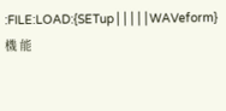:FILE:LOAD:{SETup│││││WAVeform}
機 能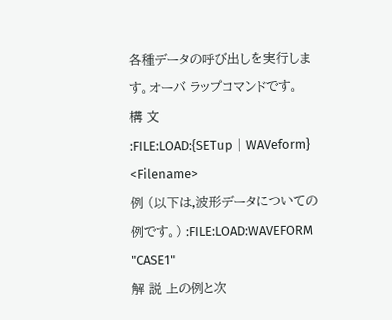各種データの呼び出しを実行します。オーバ ラップコマンドです。
構 文 :FILE:LOAD:{SETup│WAVeform} <Filename>
例 (以下は,波形データについての例です。) :FILE:LOAD:WAVEFORM "CASE1"
解 説 上の例と次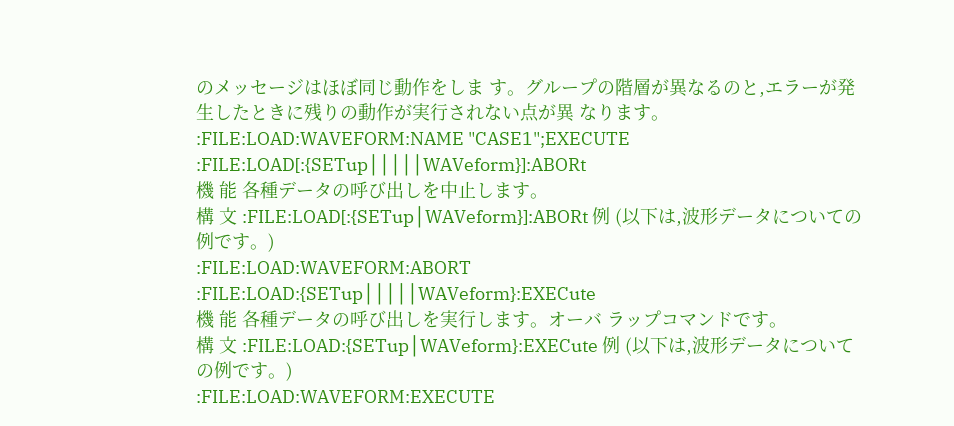のメッセージはほぼ同じ動作をしま す。グループの階層が異なるのと,エラーが発 生したときに残りの動作が実行されない点が異 なります。
:FILE:LOAD:WAVEFORM:NAME "CASE1";EXECUTE
:FILE:LOAD[:{SETup│││││WAVeform}]:ABORt
機 能 各種データの呼び出しを中止します。
構 文 :FILE:LOAD[:{SETup│WAVeform}]:ABORt 例 (以下は,波形データについての例です。)
:FILE:LOAD:WAVEFORM:ABORT
:FILE:LOAD:{SETup│││││WAVeform}:EXECute
機 能 各種データの呼び出しを実行します。オーバ ラップコマンドです。
構 文 :FILE:LOAD:{SETup│WAVeform}:EXECute 例 (以下は,波形データについての例です。)
:FILE:LOAD:WAVEFORM:EXECUTE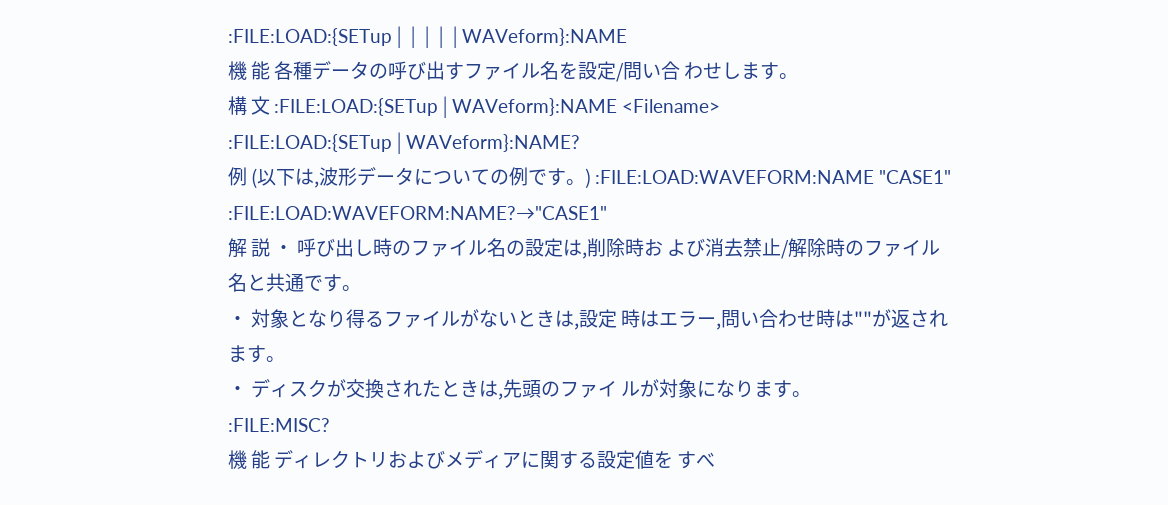:FILE:LOAD:{SETup│││││WAVeform}:NAME
機 能 各種データの呼び出すファイル名を設定/問い合 わせします。
構 文 :FILE:LOAD:{SETup│WAVeform}:NAME <Filename>
:FILE:LOAD:{SETup│WAVeform}:NAME?
例 (以下は,波形データについての例です。) :FILE:LOAD:WAVEFORM:NAME "CASE1"
:FILE:LOAD:WAVEFORM:NAME?→"CASE1"
解 説 ・ 呼び出し時のファイル名の設定は,削除時お よび消去禁止/解除時のファイル名と共通です。
・ 対象となり得るファイルがないときは,設定 時はエラー,問い合わせ時は""が返されます。
・ ディスクが交換されたときは,先頭のファイ ルが対象になります。
:FILE:MISC?
機 能 ディレクトリおよびメディアに関する設定値を すべ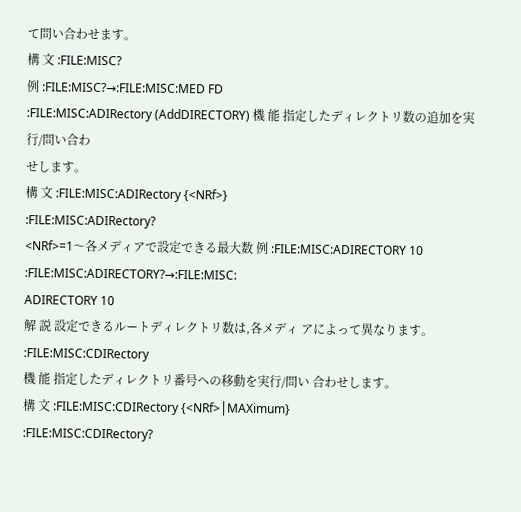て問い合わせます。
構 文 :FILE:MISC?
例 :FILE:MISC?→:FILE:MISC:MED FD
:FILE:MISC:ADIRectory (AddDIRECTORY) 機 能 指定したディレクトリ数の追加を実行/問い合わ
せします。
構 文 :FILE:MISC:ADIRectory {<NRf>}
:FILE:MISC:ADIRectory?
<NRf>=1〜各メディアで設定できる最大数 例 :FILE:MISC:ADIRECTORY 10
:FILE:MISC:ADIRECTORY?→:FILE:MISC:
ADIRECTORY 10
解 説 設定できるルートディレクトリ数は,各メディ アによって異なります。
:FILE:MISC:CDIRectory
機 能 指定したディレクトリ番号への移動を実行/問い 合わせします。
構 文 :FILE:MISC:CDIRectory {<NRf>│MAXimum}
:FILE:MISC:CDIRectory?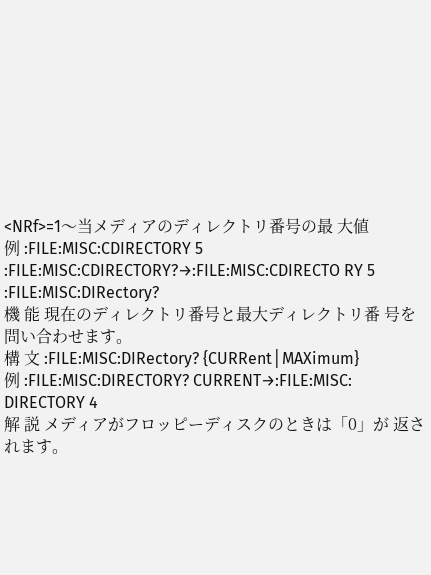<NRf>=1〜当メディアのディレクトリ番号の最 大値
例 :FILE:MISC:CDIRECTORY 5
:FILE:MISC:CDIRECTORY?→:FILE:MISC:CDIRECTO RY 5
:FILE:MISC:DIRectory?
機 能 現在のディレクトリ番号と最大ディレクトリ番 号を問い合わせます。
構 文 :FILE:MISC:DIRectory? {CURRent│MAXimum}
例 :FILE:MISC:DIRECTORY? CURRENT→:FILE:MISC:
DIRECTORY 4
解 説 メディアがフロッピーディスクのときは「0」が 返されます。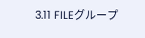3.11 FILEグループ